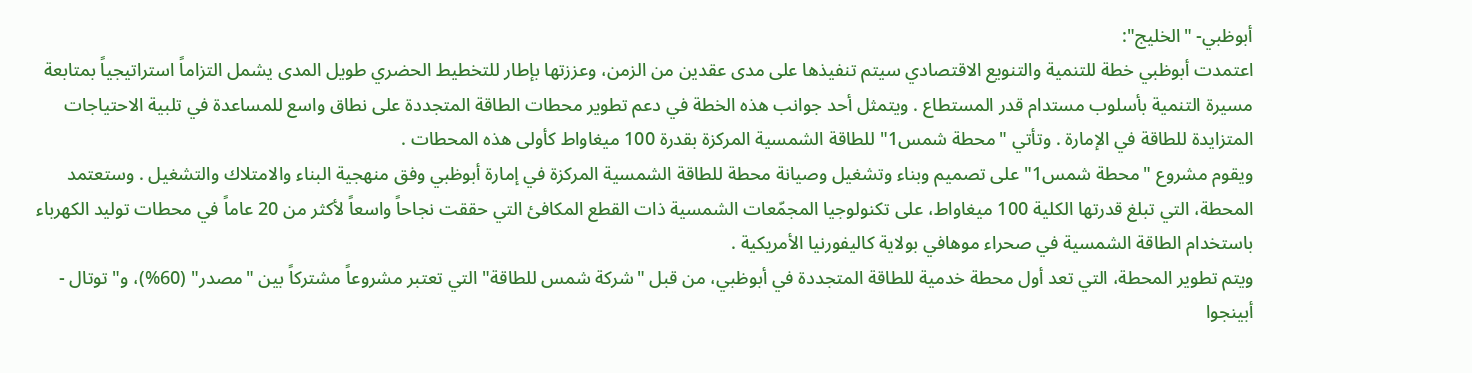أبوظبي- "الخليج":
اعتمدت أبوظبي خطة للتنمية والتنويع الاقتصادي سيتم تنفيذها على مدى عقدين من الزمن، وعززتها بإطار للتخطيط الحضري طويل المدى يشمل التزاماً استراتيجياً بمتابعة مسيرة التنمية بأسلوب مستدام قدر المستطاع . ويتمثل أحد جوانب هذه الخطة في دعم تطوير محطات الطاقة المتجددة على نطاق واسع للمساعدة في تلبية الاحتياجات المتزايدة للطاقة في الإمارة . وتأتي "محطة شمس1" للطاقة الشمسية المركزة بقدرة 100 ميغاواط كأولى هذه المحطات .
ويقوم مشروع "محطة شمس1" على تصميم وبناء وتشغيل وصيانة محطة للطاقة الشمسية المركزة في إمارة أبوظبي وفق منهجية البناء والامتلاك والتشغيل . وستعتمد المحطة، التي تبلغ قدرتها الكلية 100 ميغاواط، على تكنولوجيا المجمّعات الشمسية ذات القطع المكافئ التي حققت نجاحاً واسعاً لأكثر من 20 عاماً في محطات توليد الكهرباء باستخدام الطاقة الشمسية في صحراء موهافي بولاية كاليفورنيا الأمريكية .
ويتم تطوير المحطة، التي تعد أول محطة خدمية للطاقة المتجددة في أبوظبي، من قبل "شركة شمس للطاقة" التي تعتبر مشروعاً مشتركاً بين "مصدر" (60%)، و"توتال - أبينجوا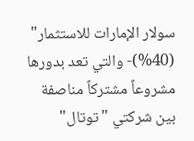سولار الإمارات للاستثمار" (40%)- والتي تعد بدورها مشروعاً مشتركاً مناصفة بين شركتي "توتال"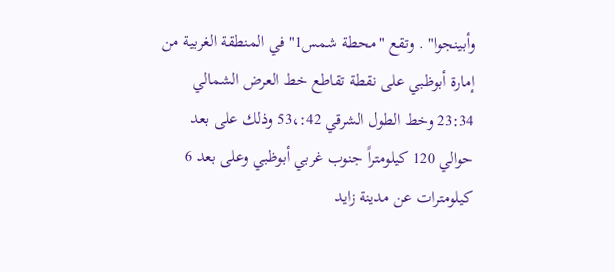وأبينجوا" . وتقع "محطة شمس1" في المنطقة الغربية من إمارة أبوظبي على نقطة تقاطع خط العرض الشمالي 23:34 وخط الطول الشرقي 42:،53 وذلك على بعد حوالي 120 كيلومتراً جنوب غربي أبوظبي وعلى بعد 6 كيلومترات عن مدينة زايد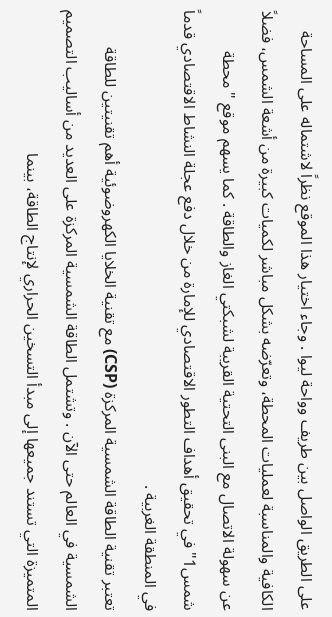على الطريق الواصل بين طريف وواحة ليوا . وجاء اختيار هذا الموقع نظراً لاشتماله على المساحة الكافية والمناسبة لعمليات المحطة، وتعرّضه بشكل مباشر لكميات كبيرة من أشعة الشمس، فضلاً عن سهولة الاتصال مع البنى التحتية القريبة لشبكتي الغاز والطاقة . كما يسهم موقع "محطة شمس1" في تحقيق أهداف التطور الاقتصادي للإمارة من خلال دفع عجلة النشاط الاقتصادي قدماً في المنطقة الغربية .
تعتبر تقنية الطاقة الشمسية المركزة (CSP) مع تقنية الخلايا الكهروضوئية أهم تقنيتين للطاقة الشمسية في العالم حتى الآن . وتشتمل الطاقة الشمسية المركزة على العديد من أساليب التصميم المتميزة التي تستند جميعها إلى مبدأ التسخين الحراري لإنتاج الطاقة، بينما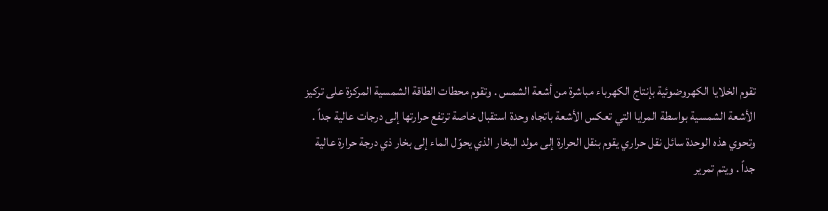تقوم الخلايا الكهروضوئية بإنتاج الكهرباء مباشرة من أشعة الشمس . وتقوم محطات الطاقة الشمسية المركزة على تركيز الأشعة الشمسية بواسطة المرايا التي تعكس الأشعة باتجاه وحدة استقبال خاصة ترتفع حرارتها إلى درجات عالية جداً . وتحوي هذه الوحدة سائل نقل حراري يقوم بنقل الحرارة إلى مولد البخار الذي يحوّل الماء إلى بخار ذي درجة حرارة عالية جداً . ويتم تمرير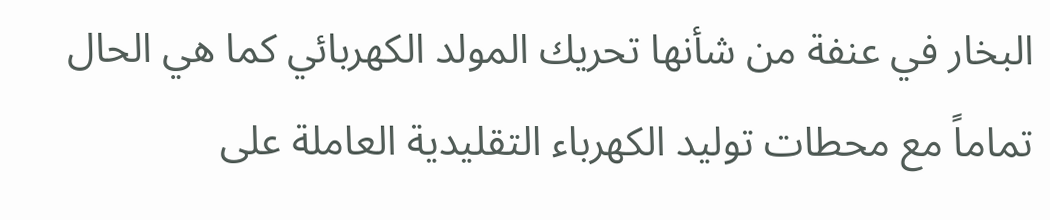البخار في عنفة من شأنها تحريك المولد الكهربائي كما هي الحال تماماً مع محطات توليد الكهرباء التقليدية العاملة على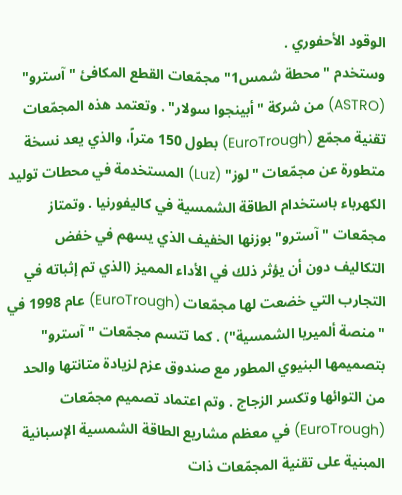الوقود الأحفوري .
وستخدم "محطة شمس1" مجمّعات القطع المكافئ "آسترو" (ASTRO) من شركة "أبينجوا سولار" . وتعتمد هذه المجمّعات تقنية مجمّع (EuroTrough) بطول 150 متراً، والذي يعد نسخة متطورة عن مجمّعات "لوز" (Luz) المستخدمة في محطات توليد الكهرباء باستخدام الطاقة الشمسية في كاليفورنيا . وتمتاز مجمّعات "آسترو" بوزنها الخفيف الذي يسهم في خفض التكاليف دون أن يؤثر ذلك في الأداء المميز (الذي تم إثباته في التجارب التي خضعت لها مجمّعات (EuroTrough) عام 1998 في "منصة ألميريا الشمسية") . كما تتسم مجمّعات "آسترو" بتصميمها البنيوي المطور مع صندوق عزم لزيادة متانتها والحد من التوائها وتكسر الزجاج . وتم اعتماد تصميم مجمّعات (EuroTrough) في معظم مشاريع الطاقة الشمسية الإسبانية المبنية على تقنية المجمّعات ذات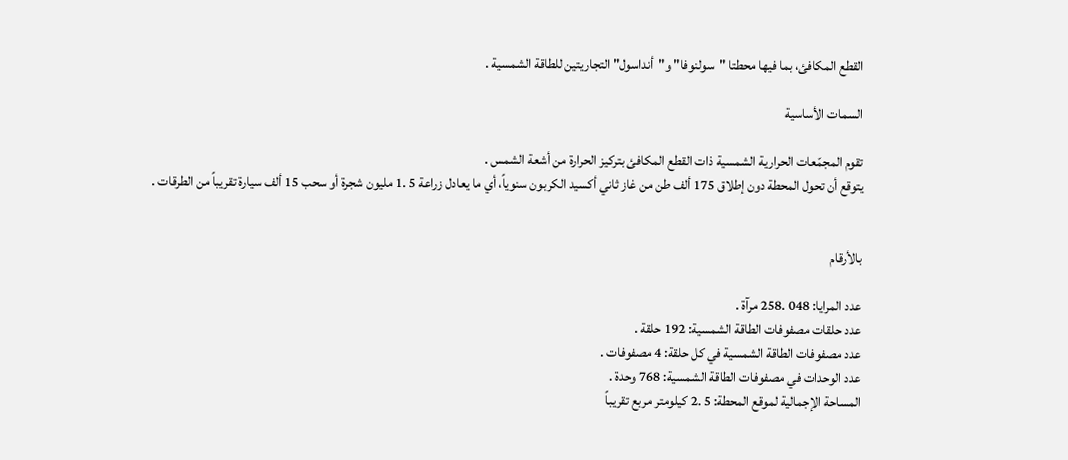القطع المكافئ، بما فيها محطتا "سولنوفا" و"أنداسول" التجاريتين للطاقة الشمسية .

السمات الأساسية

تقوم المجمّعات الحرارية الشمسية ذات القطع المكافئ بتركيز الحرارة من أشعة الشمس .
يتوقع أن تحول المحطة دون إطلاق 175 ألف طن من غاز ثاني أكسيد الكربون سنوياً، أي ما يعادل زراعة 5 .1 مليون شجرة أو سحب 15 ألف سيارة تقريباً من الطرقات .


بالأرقام

عدد المرايا: 048 .258 مرآة .
عدد حلقات مصفوفات الطاقة الشمسية: 192 حلقة .
عدد مصفوفات الطاقة الشمسية في كل حلقة: 4 مصفوفات .
عدد الوحدات في مصفوفات الطاقة الشمسية: 768 وحدة .
المساحة الإجمالية لموقع المحطة: 5 .2 كيلومتر مربع تقريباً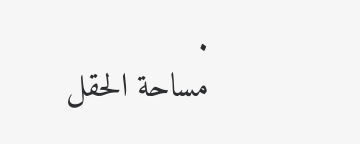.
مساحة الحقل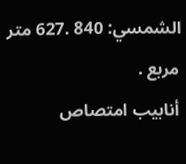الشمسي: 840 .627 متر مربع .
أنابيب امتصاص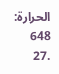الحرارة: 648 .27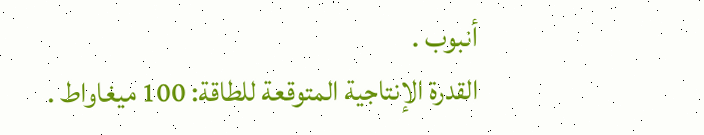أنبوب .
القدرة الإنتاجية المتوقعة للطاقة: 100 ميغاواط .